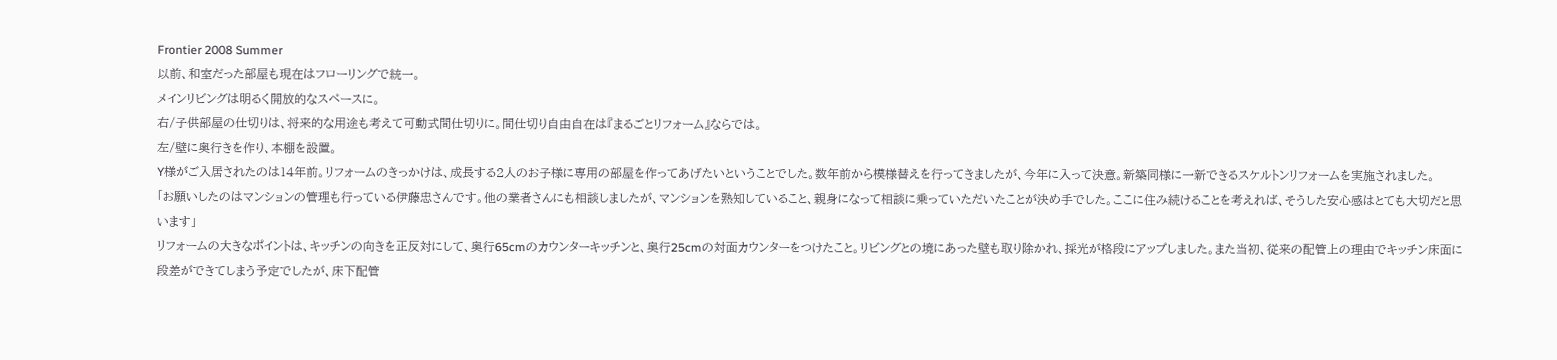Frontier 2008 Summer
以前、和室だった部屋も現在はフローリングで統一。
メインリビングは明るく開放的なスペースに。
右/子供部屋の仕切りは、将来的な用途も考えて可動式間仕切りに。間仕切り自由自在は『まるごとリフォーム』ならでは。
左/壁に奥行きを作り、本棚を設置。
Y様がご入居されたのは14年前。リフォームのきっかけは、成長する2人のお子様に専用の部屋を作ってあげたいということでした。数年前から模様替えを行ってきましたが、今年に入って決意。新築同様に一新できるスケルトンリフォームを実施されました。
「お願いしたのはマンションの管理も行っている伊藤忠さんです。他の業者さんにも相談しましたが、マンションを熟知していること、親身になって相談に乗っていただいたことが決め手でした。ここに住み続けることを考えれば、そうした安心感はとても大切だと思います」
リフォームの大きなポイントは、キッチンの向きを正反対にして、奥行65cmのカウンターキッチンと、奥行25cmの対面カウンターをつけたこと。リビングとの境にあった壁も取り除かれ、採光が格段にアップしました。また当初、従来の配管上の理由でキッチン床面に段差ができてしまう予定でしたが、床下配管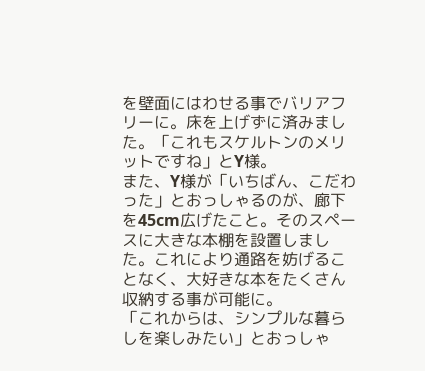を壁面にはわせる事でバリアフリーに。床を上げずに済みました。「これもスケルトンのメリットですね」とY様。
また、Y様が「いちばん、こだわった」とおっしゃるのが、廊下を45cm広げたこと。そのスペースに大きな本棚を設置しました。これにより通路を妨げることなく、大好きな本をたくさん収納する事が可能に。
「これからは、シンプルな暮らしを楽しみたい」とおっしゃ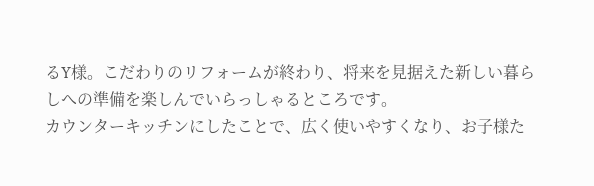るY様。こだわりのリフォームが終わり、将来を見据えた新しい暮らしへの準備を楽しんでいらっしゃるところです。
カウンターキッチンにしたことで、広く使いやすくなり、お子様た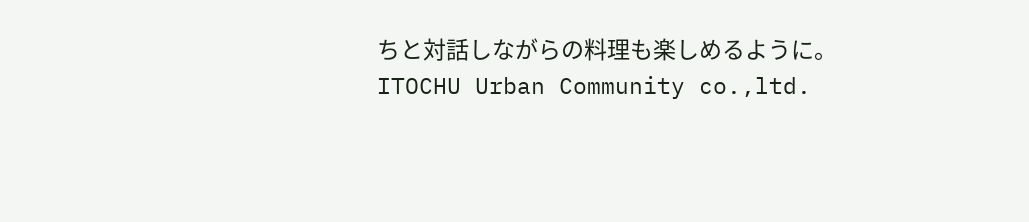ちと対話しながらの料理も楽しめるように。
ITOCHU Urban Community co.,ltd.